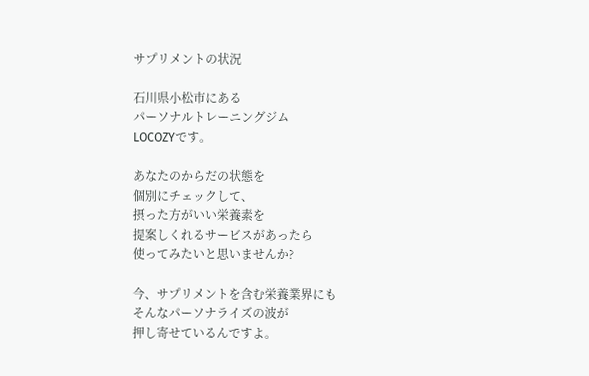サプリメントの状況

石川県小松市にある
パーソナルトレーニングジム
LOCOZYです。

あなたのからだの状態を
個別にチェックして、
摂った方がいい栄養素を
提案しくれるサービスがあったら
使ってみたいと思いませんか?

今、サプリメントを含む栄養業界にも
そんなパーソナライズの波が
押し寄せているんですよ。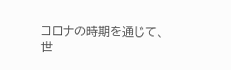コロナの時期を通じて、
世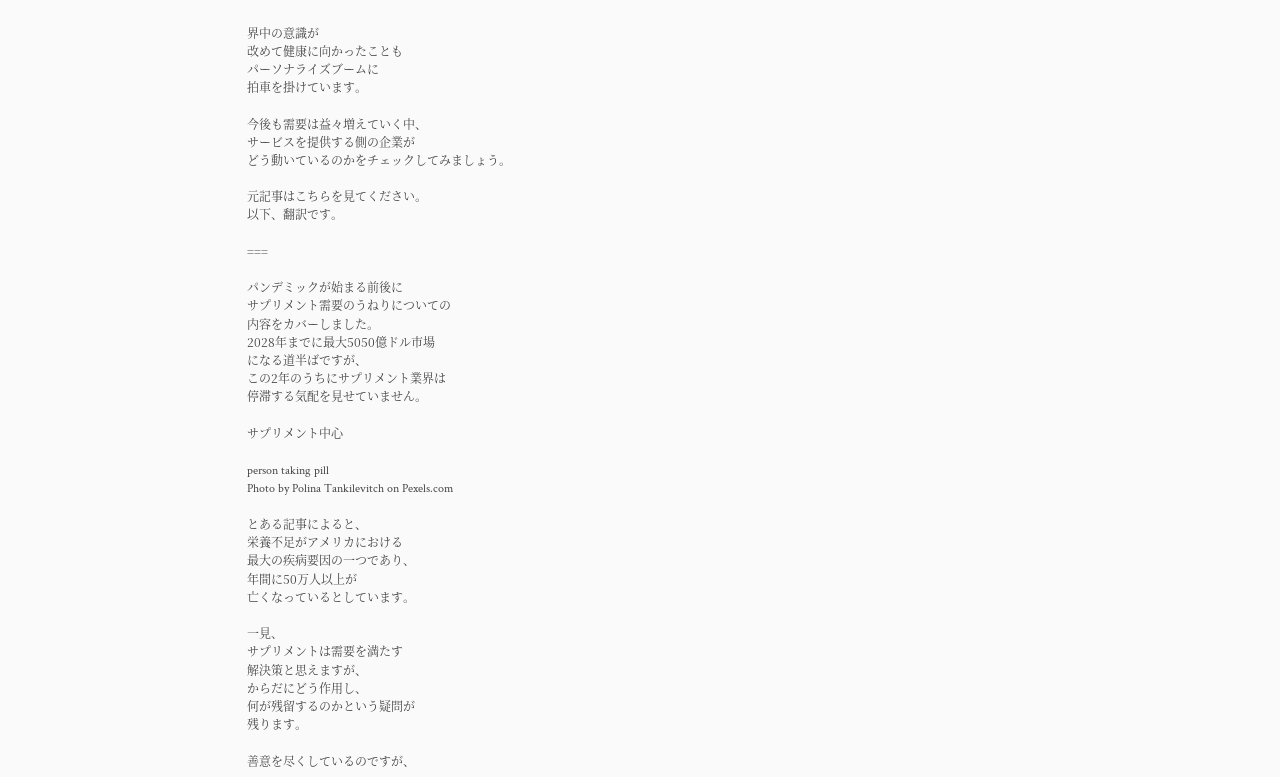界中の意識が
改めて健康に向かったことも
パーソナライズブームに
拍車を掛けています。

今後も需要は益々増えていく中、
サービスを提供する側の企業が
どう動いているのかをチェックしてみましょう。

元記事はこちらを見てください。
以下、翻訳です。

===

パンデミックが始まる前後に
サプリメント需要のうねりについての
内容をカバーしました。
2028年までに最大5050億ドル市場
になる道半ばですが、
この2年のうちにサプリメント業界は
停滞する気配を見せていません。

サプリメント中心

person taking pill
Photo by Polina Tankilevitch on Pexels.com

とある記事によると、
栄養不足がアメリカにおける
最大の疾病要因の一つであり、
年間に50万人以上が
亡くなっているとしています。

一見、
サプリメントは需要を満たす
解決策と思えますが、
からだにどう作用し、
何が残留するのかという疑問が
残ります。

善意を尽くしているのですが、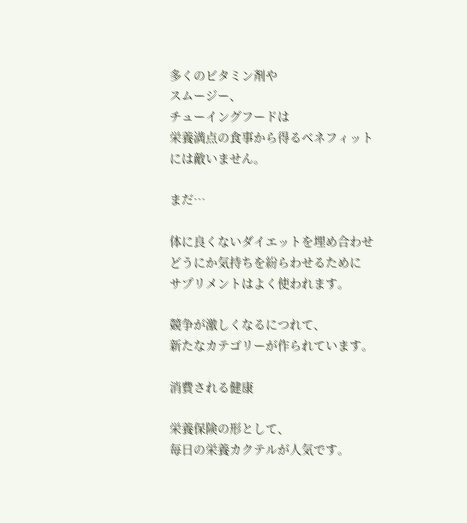多くのビタミン剤や
スムージー、
チューイングフードは
栄養満点の食事から得るベネフィット
には敵いません。

まだ…

体に良くないダイエットを埋め合わせ
どうにか気持ちを紛らわせるために
サプリメントはよく使われます。

競争が激しくなるにつれて、
新たなカテゴリーが作られています。

消費される健康

栄養保険の形として、
毎日の栄養カクテルが人気です。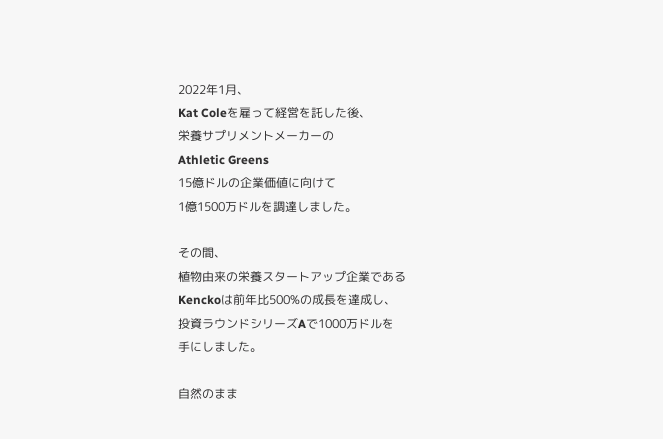2022年1月、
Kat Coleを雇って経営を託した後、
栄養サプリメントメーカーの
Athletic Greens
15億ドルの企業価値に向けて
1億1500万ドルを調達しました。

その間、
植物由来の栄養スタートアップ企業である
Kenckoは前年比500%の成長を達成し、
投資ラウンドシリーズAで1000万ドルを
手にしました。

自然のまま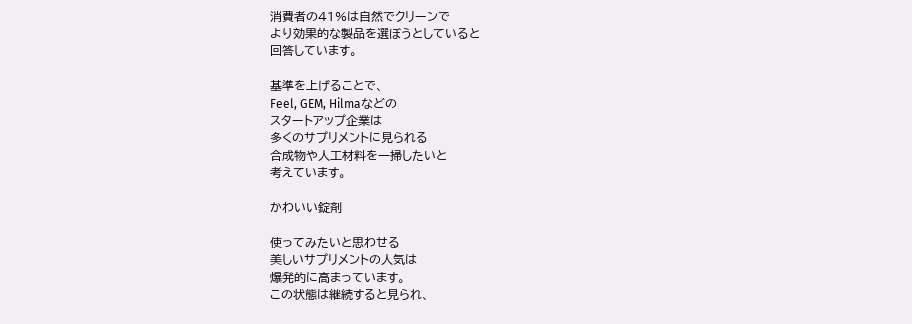消費者の41%は自然でクリーンで
より効果的な製品を選ぼうとしていると
回答しています。

基準を上げることで、
Feel, GEM, Hilmaなどの
スタートアップ企業は
多くのサプリメントに見られる
合成物や人工材料を一掃したいと
考えています。

かわいい錠剤

使ってみたいと思わせる
美しいサプリメントの人気は
爆発的に高まっています。
この状態は継続すると見られ、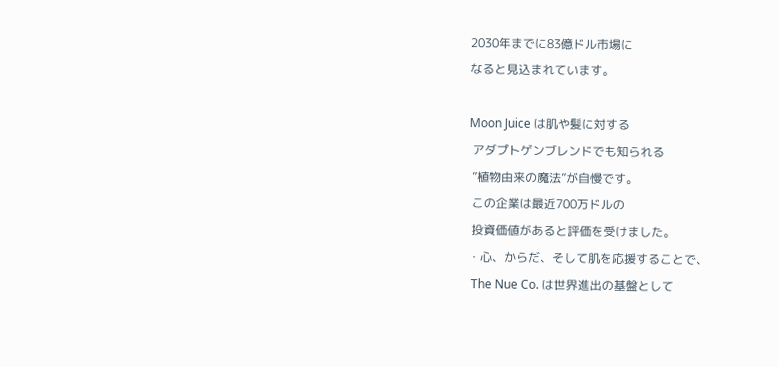2030年までに83億ドル市場に
なると見込まれています。

Moon Juice は肌や髪に対する
 アダプトゲンブレンドでも知られる
 ”植物由来の魔法”が自慢です。
 この企業は最近700万ドルの
 投資価値があると評価を受けました。
・心、からだ、そして肌を応援することで、
 The Nue Co. は世界進出の基盤として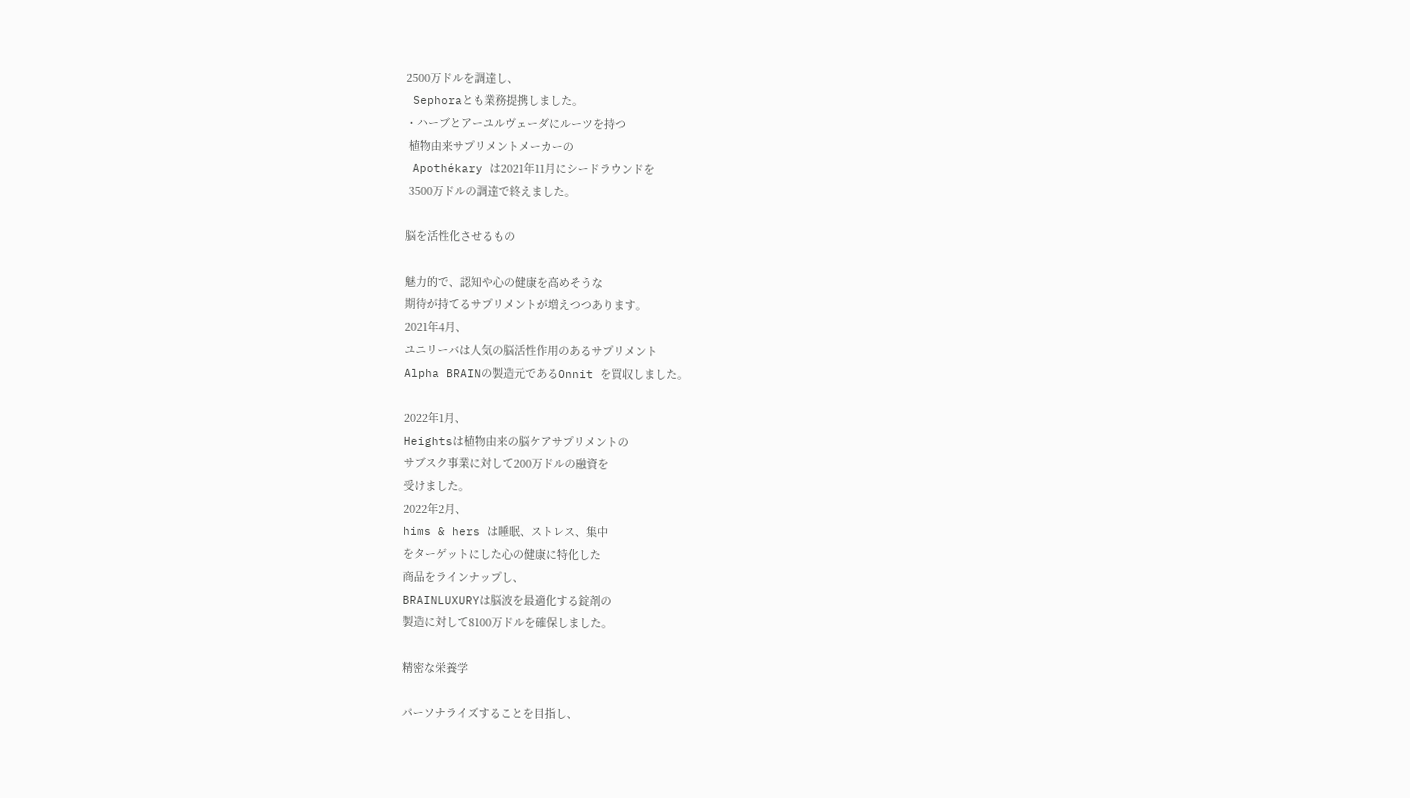2500万ドルを調達し、
 Sephoraとも業務提携しました。
・ハーブとアーユルヴェーダにルーツを持つ
 植物由来サプリメントメーカーの
 Apothékary は2021年11月にシードラウンドを
 3500万ドルの調達で終えました。

脳を活性化させるもの

魅力的で、認知や心の健康を高めそうな
期待が持てるサプリメントが増えつつあります。
2021年4月、
ユニリーバは人気の脳活性作用のあるサプリメント
Alpha BRAINの製造元であるOnnit を買収しました。

2022年1月、
Heightsは植物由来の脳ケアサプリメントの
サブスク事業に対して200万ドルの融資を
受けました。
2022年2月、
hims & hers は睡眠、ストレス、集中
をターゲットにした心の健康に特化した
商品をラインナップし、
BRAINLUXURYは脳波を最適化する錠剤の
製造に対して8100万ドルを確保しました。

精密な栄養学

パーソナライズすることを目指し、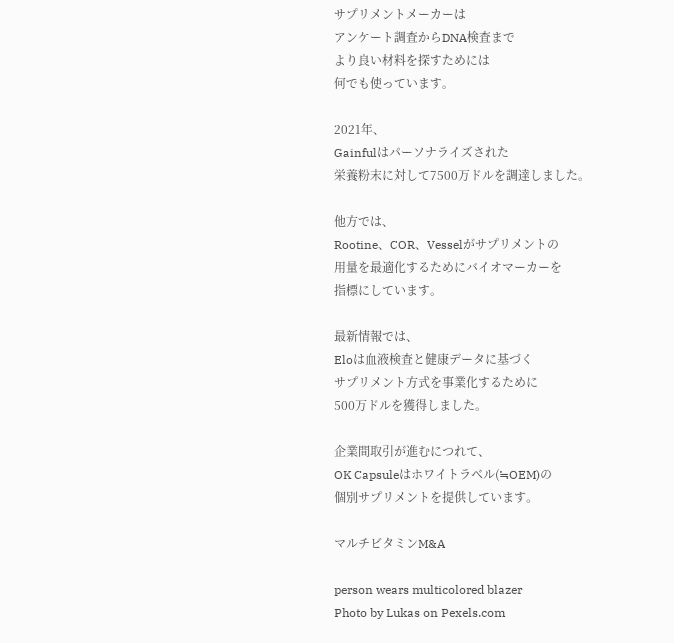サプリメントメーカーは
アンケート調査からDNA検査まで
より良い材料を探すためには
何でも使っています。

2021年、
Gainfulはパーソナライズされた
栄養粉末に対して7500万ドルを調達しました。

他方では、
Rootine、COR、Vesselがサプリメントの
用量を最適化するためにバイオマーカーを
指標にしています。

最新情報では、
Eloは血液検査と健康データに基づく
サプリメント方式を事業化するために
500万ドルを獲得しました。

企業間取引が進むにつれて、
OK Capsuleはホワイトラベル(≒OEM)の
個別サプリメントを提供しています。

マルチビタミンM&A

person wears multicolored blazer
Photo by Lukas on Pexels.com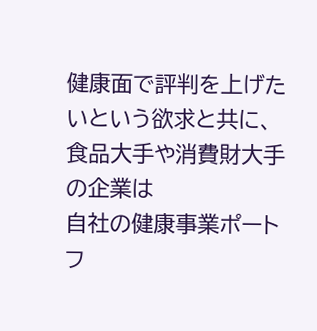健康面で評判を上げたいという欲求と共に、
食品大手や消費財大手の企業は
自社の健康事業ポートフ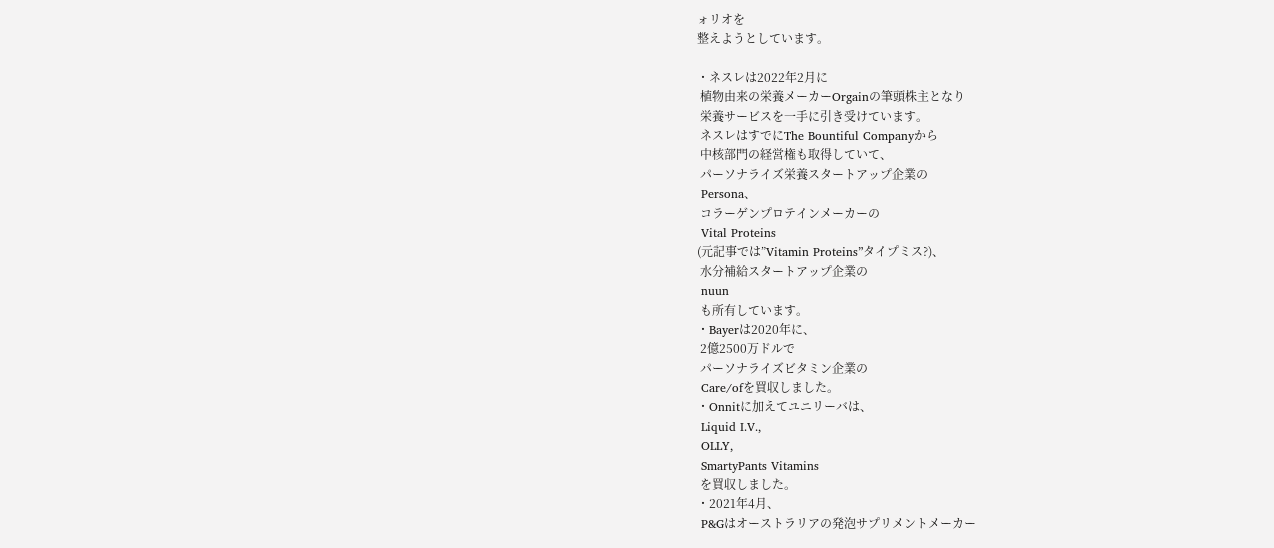ォリオを
整えようとしています。

・ネスレは2022年2月に
 植物由来の栄養メーカーOrgainの筆頭株主となり
 栄養サービスを一手に引き受けています。
 ネスレはすでにThe Bountiful Companyから
 中核部門の経営権も取得していて、
 パーソナライズ栄養スタートアップ企業の
 Persona、
 コラーゲンプロテインメーカーの
 Vital Proteins
(元記事では”Vitamin Proteins”タイプミス?)、
 水分補給スタートアップ企業の
 nuun
 も所有しています。
・Bayerは2020年に、
 2億2500万ドルで
 パーソナライズビタミン企業の
 Care/ofを買収しました。
・Onnitに加えてユニリーバは、
 Liquid I.V.,
 OLLY,
 SmartyPants Vitamins
 を買収しました。
・2021年4月、
 P&Gはオーストラリアの発泡サプリメントメーカー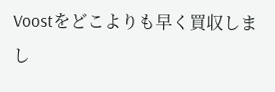Voostをどこよりも早く買収しまし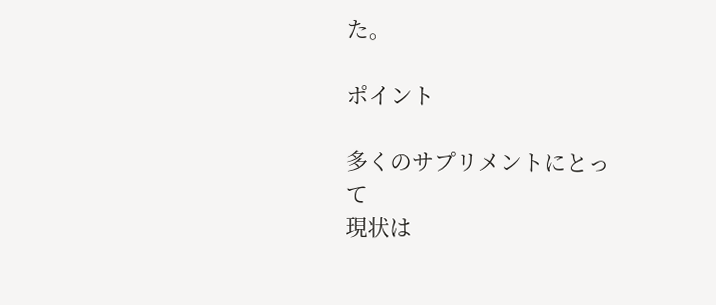た。

ポイント

多くのサプリメントにとって
現状は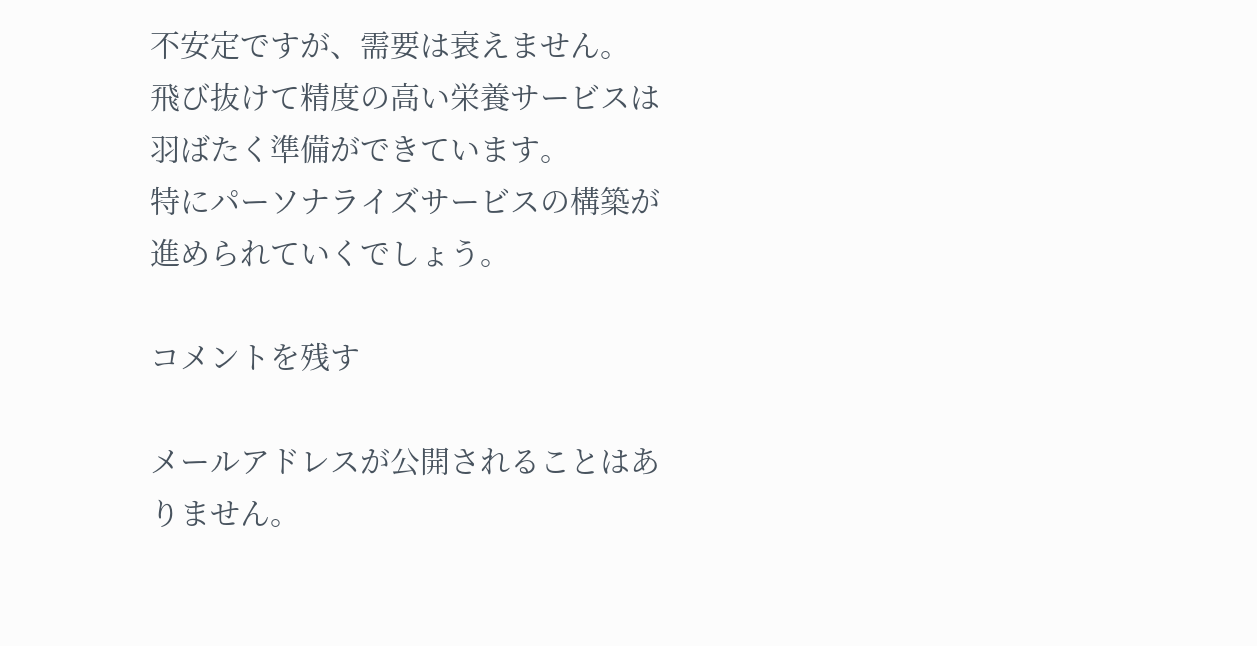不安定ですが、需要は衰えません。
飛び抜けて精度の高い栄養サービスは
羽ばたく準備ができています。
特にパーソナライズサービスの構築が
進められていくでしょう。

コメントを残す

メールアドレスが公開されることはありません。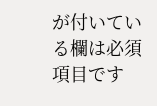が付いている欄は必須項目です